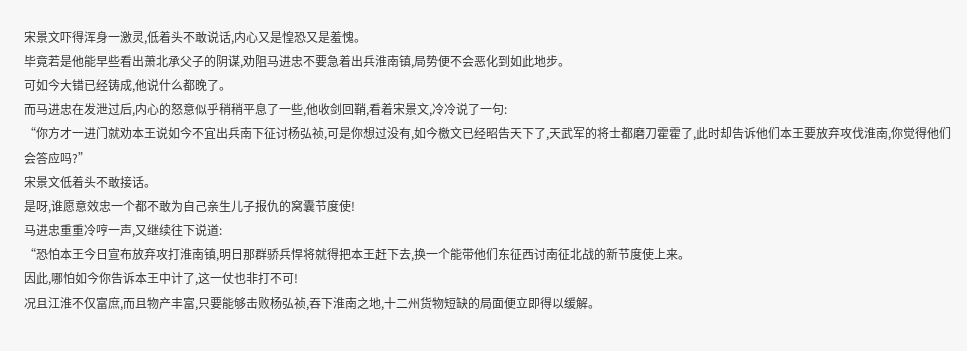宋景文吓得浑身一激灵,低着头不敢说话,内心又是惶恐又是羞愧。
毕竟若是他能早些看出萧北承父子的阴谋,劝阻马进忠不要急着出兵淮南镇,局势便不会恶化到如此地步。
可如今大错已经铸成,他说什么都晚了。
而马进忠在发泄过后,内心的怒意似乎稍稍平息了一些,他收剑回鞘,看着宋景文,冷冷说了一句:
“你方才一进门就劝本王说如今不宜出兵南下征讨杨弘祯,可是你想过没有,如今檄文已经昭告天下了,天武军的将士都磨刀霍霍了,此时却告诉他们本王要放弃攻伐淮南,你觉得他们会答应吗?”
宋景文低着头不敢接话。
是呀,谁愿意效忠一个都不敢为自己亲生儿子报仇的窝囊节度使!
马进忠重重冷哼一声,又继续往下说道:
“恐怕本王今日宣布放弃攻打淮南镇,明日那群骄兵悍将就得把本王赶下去,换一个能带他们东征西讨南征北战的新节度使上来。
因此,哪怕如今你告诉本王中计了,这一仗也非打不可!
况且江淮不仅富庶,而且物产丰富,只要能够击败杨弘祯,吞下淮南之地,十二州货物短缺的局面便立即得以缓解。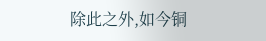除此之外,如今铜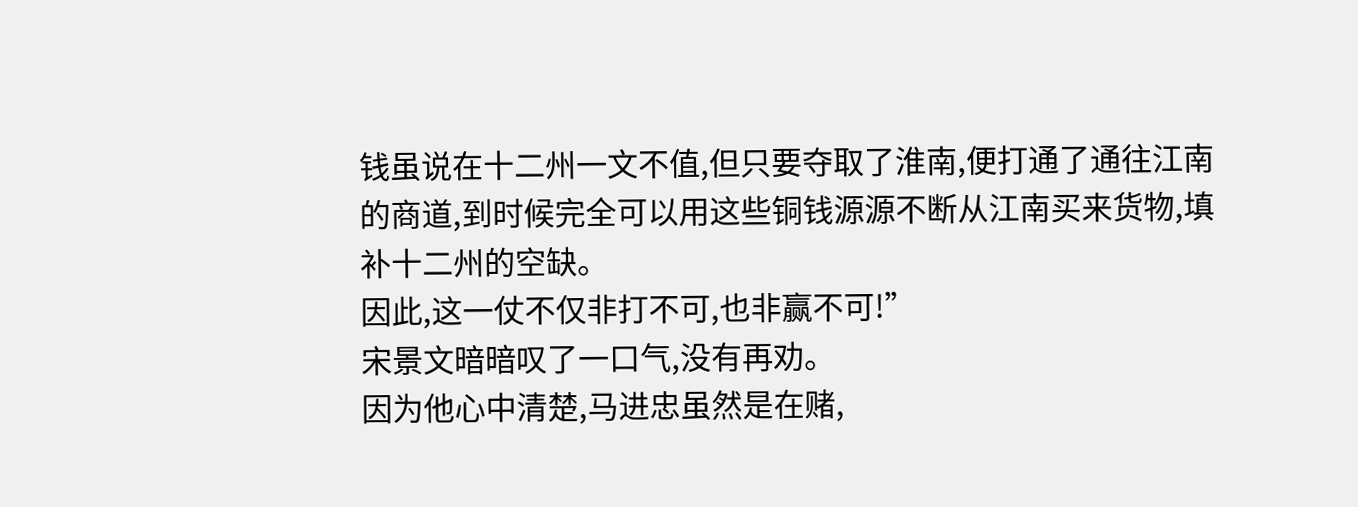钱虽说在十二州一文不值,但只要夺取了淮南,便打通了通往江南的商道,到时候完全可以用这些铜钱源源不断从江南买来货物,填补十二州的空缺。
因此,这一仗不仅非打不可,也非赢不可!”
宋景文暗暗叹了一口气,没有再劝。
因为他心中清楚,马进忠虽然是在赌,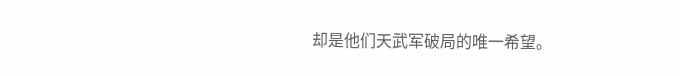却是他们天武军破局的唯一希望。